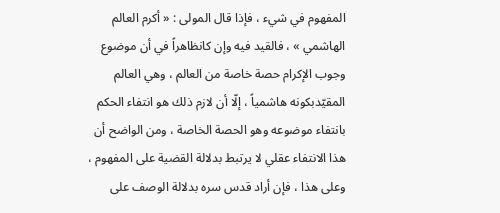المفهوم في شيء ، فإذا قال المولى : « أكرم العالم الهاشمي » ، فالقيد فيه وإن كانظاهراً في أن موضوع وجوب الإكرام حصة خاصة من العالم ، وهي العالم المقيّدبكونه هاشمياً ، إلّا أن لازم ذلك هو انتفاء الحكم بانتفاء موضوعه وهو الحصة الخاصة ، ومن الواضح أن هذا الانتفاء عقلي لا يرتبط بدلالة القضية على المفهوم ، وعلى هذا ، فإن أراد قدس سره بدلالة الوصف على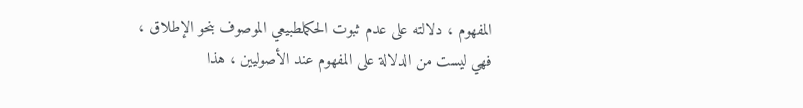المفهوم ، دلالته على عدم ثبوت الحكملطبيعي الموصوف بنحو الإطلاق ، فهي ليست من الدلالة على المفهوم عند الأصوليين ، هذا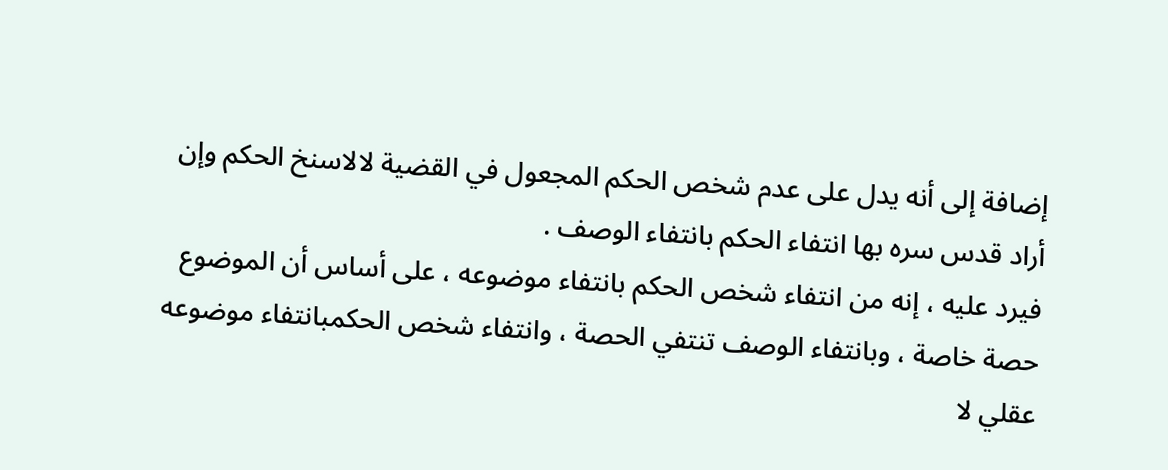إضافة إلى أنه يدل على عدم شخص الحكم المجعول في القضية لالاسنخ الحكم وإن أراد قدس سره بها انتفاء الحكم بانتفاء الوصف .
فيرد عليه ، إنه من انتفاء شخص الحكم بانتفاء موضوعه ، على أساس أن الموضوع حصة خاصة ، وبانتفاء الوصف تنتفي الحصة ، وانتفاء شخص الحكمبانتفاء موضوعه عقلي لا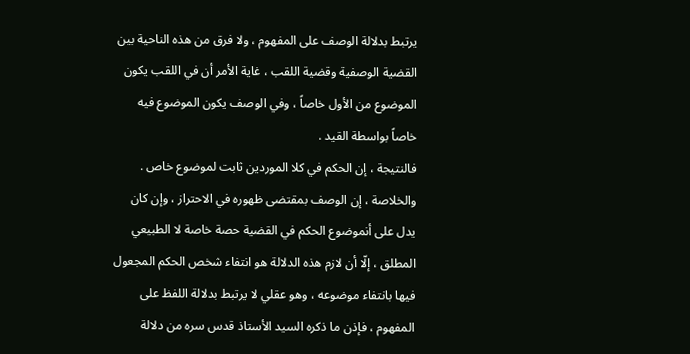يرتبط بدلالة الوصف على المفهوم ، ولا فرق من هذه الناحية بين القضية الوصفية وقضية اللقب ، غاية الأمر أن في اللقب يكون الموضوع من الأول خاصاً ، وفي الوصف يكون الموضوع فيه خاصاً بواسطة القيد .
فالنتيجة ، إن الحكم في كلا الموردين ثابت لموضوع خاص .
والخلاصة ، إن الوصف بمقتضى ظهوره في الاحتراز ، وإن كان يدل على أنموضوع الحكم في القضية حصة خاصة لا الطبيعي المطلق ، إلّا أن لازم هذه الدلالة هو انتفاء شخص الحكم المجعول فيها بانتفاء موضوعه ، وهو عقلي لا يرتبط بدلالة اللفظ على المفهوم ، فإذن ما ذكره السيد الأستاذ قدس سره من دلالة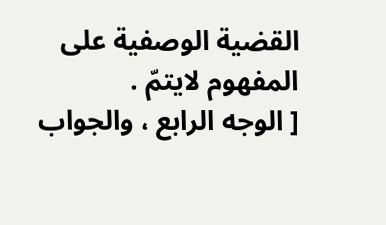القضية الوصفية على المفهوم لايتمّ .
[ الوجه الرابع ، والجواب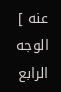عنه ]
الوجه الرابع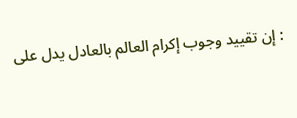: إن تقييد وجوب إكرام العالم بالعادل يدل على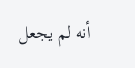أنه لم يجعل